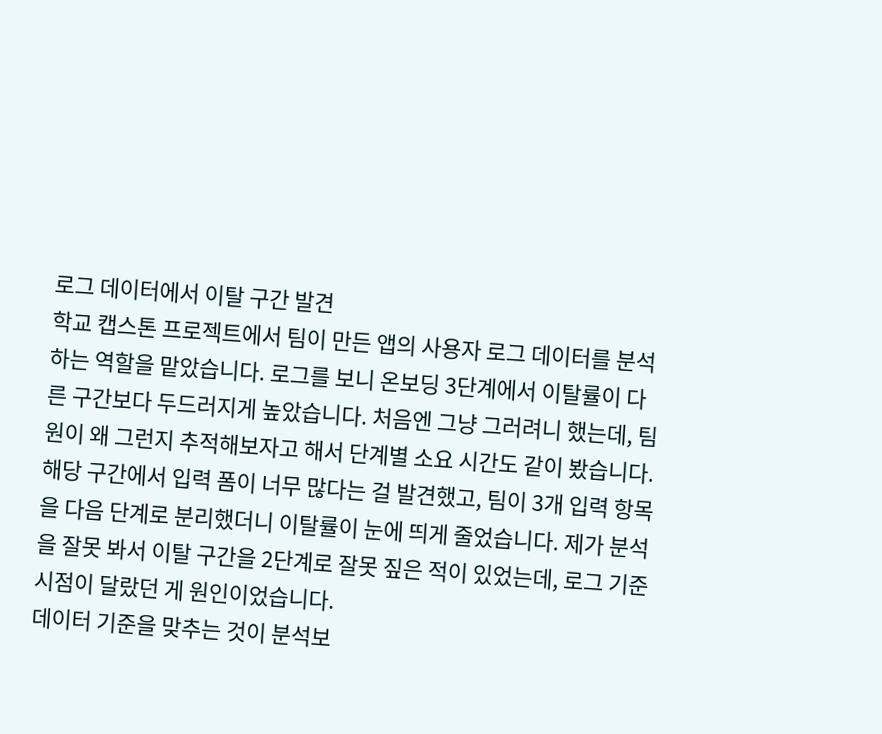로그 데이터에서 이탈 구간 발견
학교 캡스톤 프로젝트에서 팀이 만든 앱의 사용자 로그 데이터를 분석하는 역할을 맡았습니다. 로그를 보니 온보딩 3단계에서 이탈률이 다른 구간보다 두드러지게 높았습니다. 처음엔 그냥 그러려니 했는데, 팀원이 왜 그런지 추적해보자고 해서 단계별 소요 시간도 같이 봤습니다. 해당 구간에서 입력 폼이 너무 많다는 걸 발견했고, 팀이 3개 입력 항목을 다음 단계로 분리했더니 이탈률이 눈에 띄게 줄었습니다. 제가 분석을 잘못 봐서 이탈 구간을 2단계로 잘못 짚은 적이 있었는데, 로그 기준 시점이 달랐던 게 원인이었습니다.
데이터 기준을 맞추는 것이 분석보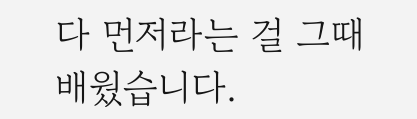다 먼저라는 걸 그때 배웠습니다.